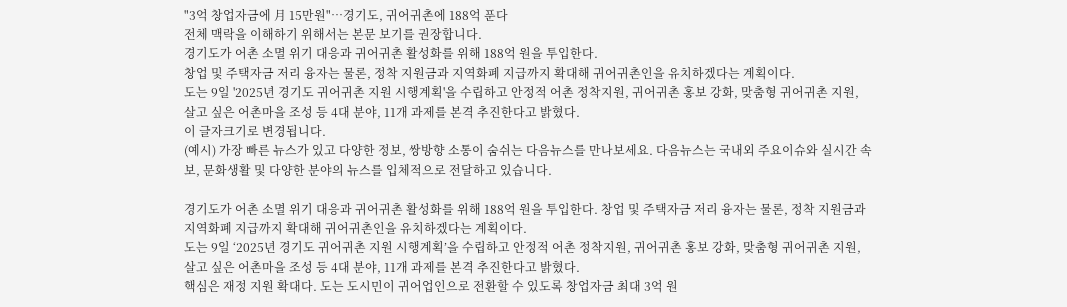"3억 창업자금에 月 15만원"…경기도, 귀어귀촌에 188억 푼다
전체 맥락을 이해하기 위해서는 본문 보기를 권장합니다.
경기도가 어촌 소멸 위기 대응과 귀어귀촌 활성화를 위해 188억 원을 투입한다.
창업 및 주택자금 저리 융자는 물론, 정착 지원금과 지역화폐 지급까지 확대해 귀어귀촌인을 유치하겠다는 계획이다.
도는 9일 '2025년 경기도 귀어귀촌 지원 시행계획'을 수립하고 안정적 어촌 정착지원, 귀어귀촌 홍보 강화, 맞춤형 귀어귀촌 지원, 살고 싶은 어촌마을 조성 등 4대 분야, 11개 과제를 본격 추진한다고 밝혔다.
이 글자크기로 변경됩니다.
(예시) 가장 빠른 뉴스가 있고 다양한 정보, 쌍방향 소통이 숨쉬는 다음뉴스를 만나보세요. 다음뉴스는 국내외 주요이슈와 실시간 속보, 문화생활 및 다양한 분야의 뉴스를 입체적으로 전달하고 있습니다.

경기도가 어촌 소멸 위기 대응과 귀어귀촌 활성화를 위해 188억 원을 투입한다. 창업 및 주택자금 저리 융자는 물론, 정착 지원금과 지역화폐 지급까지 확대해 귀어귀촌인을 유치하겠다는 계획이다.
도는 9일 ‘2025년 경기도 귀어귀촌 지원 시행계획’을 수립하고 안정적 어촌 정착지원, 귀어귀촌 홍보 강화, 맞춤형 귀어귀촌 지원, 살고 싶은 어촌마을 조성 등 4대 분야, 11개 과제를 본격 추진한다고 밝혔다.
핵심은 재정 지원 확대다. 도는 도시민이 귀어업인으로 전환할 수 있도록 창업자금 최대 3억 원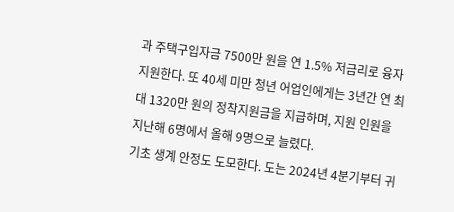과 주택구입자금 7500만 원을 연 1.5% 저금리로 융자 지원한다. 또 40세 미만 청년 어업인에게는 3년간 연 최대 1320만 원의 정착지원금을 지급하며, 지원 인원을 지난해 6명에서 올해 9명으로 늘렸다.
기초 생계 안정도 도모한다. 도는 2024년 4분기부터 귀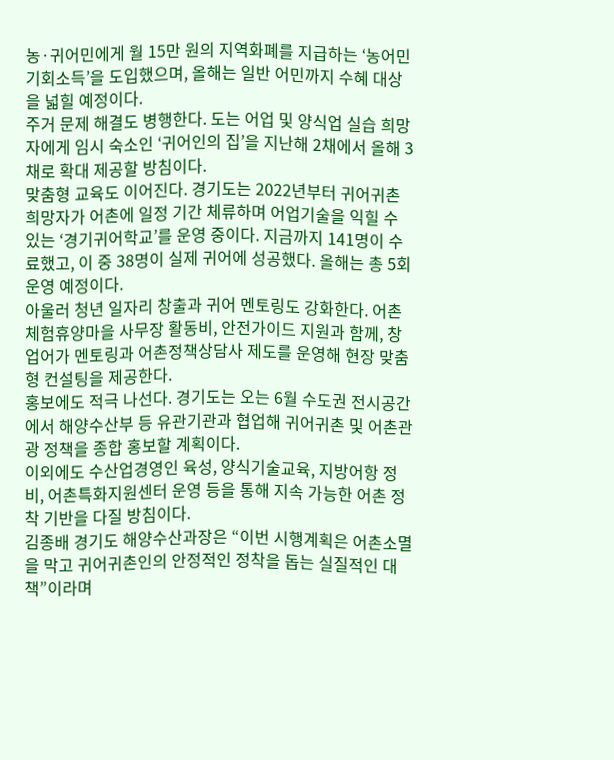농·귀어민에게 월 15만 원의 지역화폐를 지급하는 ‘농어민 기회소득’을 도입했으며, 올해는 일반 어민까지 수혜 대상을 넓힐 예정이다.
주거 문제 해결도 병행한다. 도는 어업 및 양식업 실습 희망자에게 임시 숙소인 ‘귀어인의 집’을 지난해 2채에서 올해 3채로 확대 제공할 방침이다.
맞춤형 교육도 이어진다. 경기도는 2022년부터 귀어귀촌 희망자가 어촌에 일정 기간 체류하며 어업기술을 익힐 수 있는 ‘경기귀어학교’를 운영 중이다. 지금까지 141명이 수료했고, 이 중 38명이 실제 귀어에 성공했다. 올해는 총 5회 운영 예정이다.
아울러 청년 일자리 창출과 귀어 멘토링도 강화한다. 어촌체험휴양마을 사무장 활동비, 안전가이드 지원과 함께, 창업어가 멘토링과 어촌정책상담사 제도를 운영해 현장 맞춤형 컨설팅을 제공한다.
홍보에도 적극 나선다. 경기도는 오는 6월 수도권 전시공간에서 해양수산부 등 유관기관과 협업해 귀어귀촌 및 어촌관광 정책을 종합 홍보할 계획이다.
이외에도 수산업경영인 육성, 양식기술교육, 지방어항 정비, 어촌특화지원센터 운영 등을 통해 지속 가능한 어촌 정착 기반을 다질 방침이다.
김종배 경기도 해양수산과장은 “이번 시행계획은 어촌소멸을 막고 귀어귀촌인의 안정적인 정착을 돕는 실질적인 대책”이라며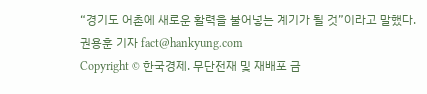“경기도 어촌에 새로운 활력을 불어넣는 계기가 될 것”이라고 말했다.
권용훈 기자 fact@hankyung.com
Copyright © 한국경제. 무단전재 및 재배포 금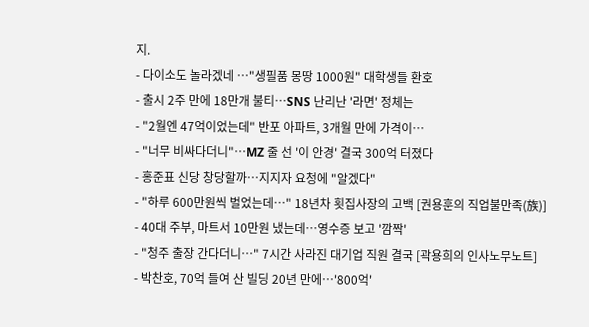지.
- 다이소도 놀라겠네 …"생필품 몽땅 1000원" 대학생들 환호
- 출시 2주 만에 18만개 불티…SNS 난리난 '라면' 정체는
- "2월엔 47억이었는데" 반포 아파트, 3개월 만에 가격이…
- "너무 비싸다더니"…MZ 줄 선 '이 안경' 결국 300억 터졌다
- 홍준표 신당 창당할까…지지자 요청에 "알겠다"
- "하루 600만원씩 벌었는데…" 18년차 횟집사장의 고백 [권용훈의 직업불만족(族)]
- 40대 주부, 마트서 10만원 냈는데…영수증 보고 '깜짝'
- "청주 출장 간다더니…" 7시간 사라진 대기업 직원 결국 [곽용희의 인사노무노트]
- 박찬호, 70억 들여 산 빌딩 20년 만에…'800억'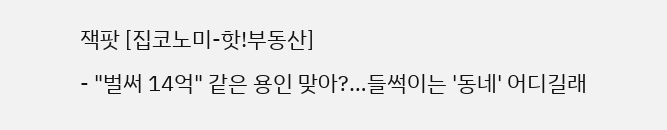잭팟 [집코노미-핫!부동산]
- "벌써 14억" 같은 용인 맞아?…들썩이는 '동네' 어디길래